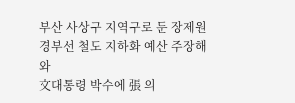부산 사상구 지역구로 둔 장제원
경부선 철도 지하화 예산 주장해와
文대통령 박수에 張 의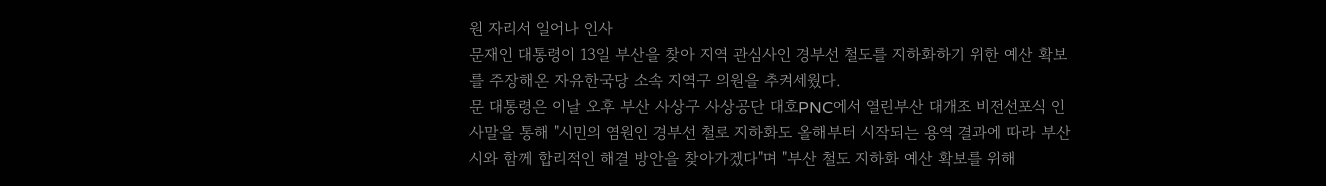원 자리서 일어나 인사
문재인 대통령이 13일 부산을 찾아 지역 관심사인 경부선 철도를 지하화하기 위한 예산 확보를 주장해온 자유한국당 소속 지역구 의원을 추켜세웠다.
문 대통령은 이날 오후 부산 사상구 사상공단 대호PNC에서 열린부산 대개조 비전선포식 인사말을 통해 "시민의 염원인 경부선 철로 지하화도 올해부터 시작되는 용역 결과에 따라 부산시와 함께 합리적인 해결 방안을 찾아가겠다"며 "부산 철도 지하화 예산 확보를 위해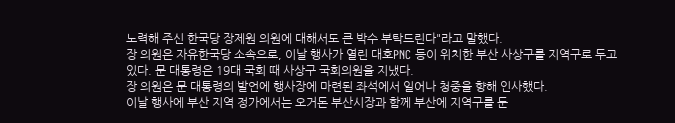노력해 주신 한국당 장제원 의원에 대해서도 큰 박수 부탁드린다"라고 말했다.
장 의원은 자유한국당 소속으로, 이날 행사가 열린 대호PNC 등이 위치한 부산 사상구를 지역구로 두고 있다. 문 대통령은 19대 국회 때 사상구 국회의원을 지냈다.
장 의원은 문 대통령의 발언에 행사장에 마련된 좌석에서 일어나 청중을 향해 인사했다.
이날 행사에 부산 지역 정가에서는 오거돈 부산시장과 함께 부산에 지역구를 둔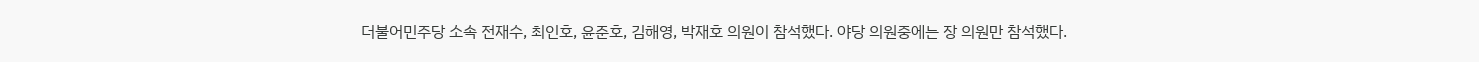더불어민주당 소속 전재수, 최인호, 윤준호, 김해영, 박재호 의원이 참석했다. 야당 의원중에는 장 의원만 참석했다.